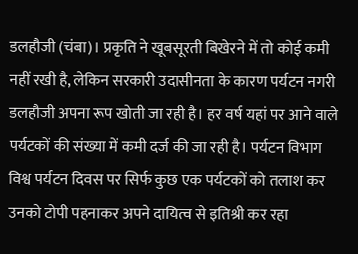डलहौजी (चंबा)। प्रकृति ने खूबसूरती बिखेरने में तो कोई कमी नहीं रखी है, लेकिन सरकारी उदासीनता के कारण पर्यटन नगरी डलहौजी अपना रूप खोती जा रही है। हर वर्ष यहां पर आने वाले पर्यटकों की संख्या में कमी दर्ज की जा रही है। पर्यटन विभाग विश्व पर्यटन दिवस पर सिर्फ कुछ एक पर्यटकों को तलाश कर उनको टोपी पहनाकर अपने दायित्व से इतिश्री कर रहा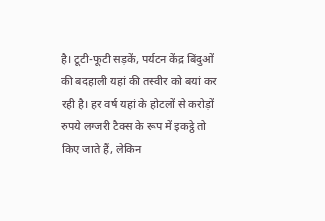है। टूटी-फूटी सड़कें, पर्यटन केंद्र बिंदुओं की बदहाली यहां की तस्वीर को बयां कर रही है। हर वर्ष यहां के होटलों से करोड़ों रुपये लग्जरी टैक्स के रूप में इकट्ठे तो किए जाते हैं, लेकिन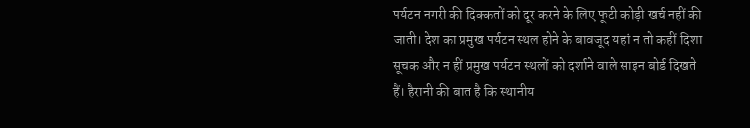पर्यटन नगरी की दिक्कतों को दूर करने के लिए फूटी कोड़ी खर्च नहीं की जाती। देश का प्रमुख पर्यटन स्थल होने के बावजूद यहां न तो कहीं दिशा सूचक और न हीं प्रमुख पर्यटन स्थलों को दर्शाने वाले साइन बोर्ड दिखते हैं। हैरानी की बात है कि स्थानीय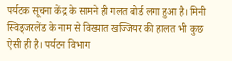पर्यटक सूचना केंद्र के सामने ही गलत बोर्ड लगा हुआ है। मिनी स्विड्जरलेंड के नाम से विख्यात खज्जियर की हालत भी कुछ ऐसी ही है। पर्यटन विभाग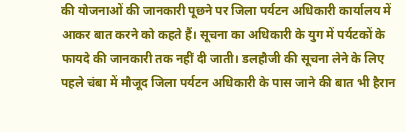की योजनाओं की जानकारी पूछने पर जिला पर्यटन अधिकारी कार्यालय में आकर बात करने को कहते हैं। सूचना का अधिकारी के युग में पर्यटकों के फायदे की जानकारी तक नहीं दी जाती। डलहौजी की सूचना लेने के लिए पहले चंबा में मौजूद जिला पर्यटन अधिकारी के पास जाने की बात भी हैरान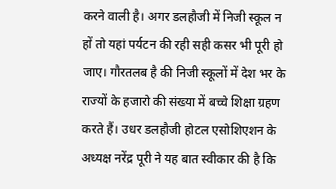करने वाली है। अगर डलहौजी में निजी स्कूल न हों तो यहां पर्यटन की रही सही कसर भी पूरी हो जाए। गौरतलब है की निजी स्कूलों में देश भर के राज्यों के हजारो की संख्या में बच्चे शिक्षा ग्रहण करते हैं। उधर डलहौजी होटल एसोशिएशन के अध्यक्ष नरेंद्र पूरी ने यह बात स्वीकार की है कि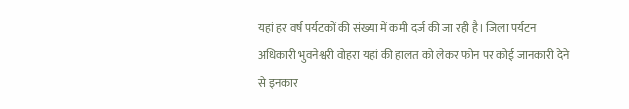यहां हर वर्ष पर्यटकों की संख्या में कमी दर्ज की जा रही है। जिला पर्यटन अधिकारी भुवनेश्वरी वोहरा यहां की हालत को लेकर फोन पर कोई जानकारी देने से इनकार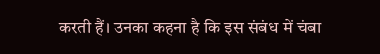करती हैं। उनका कहना है कि इस संबंध में चंबा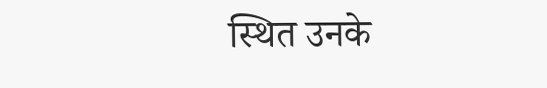स्थित उनके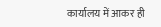कार्यालय में आकर ही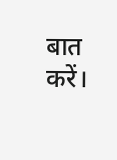बात करें।